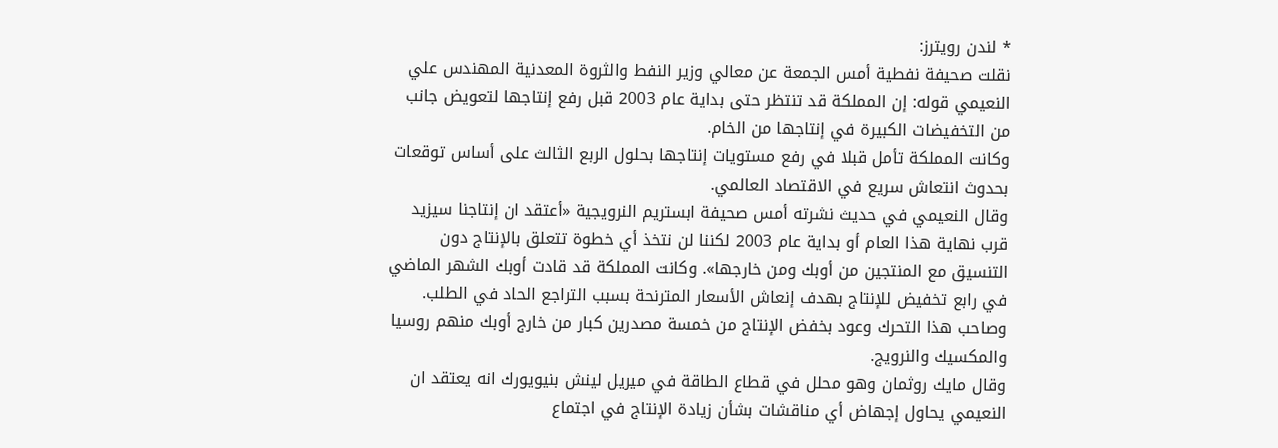* لندن رويترز:
نقلت صحيفة نفطية أمس الجمعة عن معالي وزير النفط والثروة المعدنية المهندس علي النعيمي قوله: إن المملكة قد تنتظر حتى بداية عام 2003 قبل رفع إنتاجها لتعويض جانب من التخفيضات الكبيرة في إنتاجها من الخام.
وكانت المملكة تأمل قبلا في رفع مستويات إنتاجها بحلول الربع الثالث على أساس توقعات بحدوث انتعاش سريع في الاقتصاد العالمي.
وقال النعيمي في حديث نشرته أمس صحيفة ابستريم النرويجية «أعتقد ان إنتاجنا سيزيد قرب نهاية هذا العام أو بداية عام 2003 لكننا لن نتخذ أي خطوة تتعلق بالإنتاج دون التنسيق مع المنتجين من أوبك ومن خارجها». وكانت المملكة قد قادت أوبك الشهر الماضي في رابع تخفيض للإنتاج بهدف إنعاش الأسعار المترنحة بسبب التراجع الحاد في الطلب. وصاحب هذا التحرك وعود بخفض الإنتاج من خمسة مصدرين كبار من خارج أوبك منهم روسيا والمكسيك والنرويج.
وقال مايك روثمان وهو محلل في قطاع الطاقة في ميريل لينش بنيويورك انه يعتقد ان النعيمي يحاول إجهاض أي مناقشات بشأن زيادة الإنتاج في اجتماع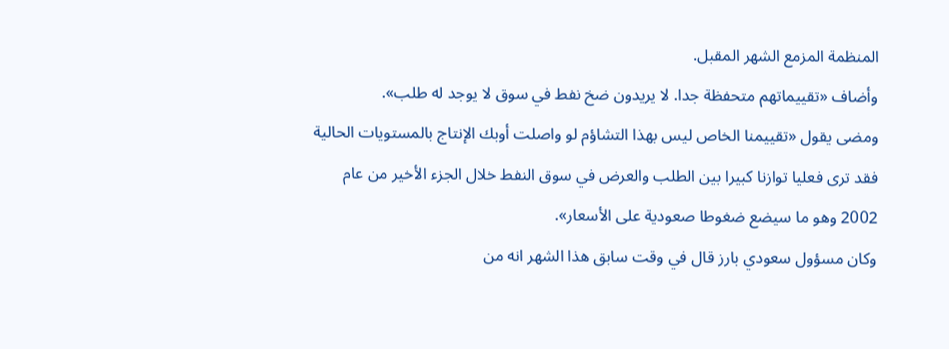المنظمة المزمع الشهر المقبل.
وأضاف «تقييماتهم متحفظة جدا. لا يريدون ضخ نفط في سوق لا يوجد له طلب».
ومضى يقول «تقييمنا الخاص ليس بهذا التشاؤم لو واصلت أوبك الإنتاج بالمستويات الحالية فقد ترى فعليا توازنا كبيرا بين الطلب والعرض في سوق النفط خلال الجزء الأخير من عام 2002 وهو ما سيضع ضغوطا صعودية على الأسعار».
وكان مسؤول سعودي بارز قال في وقت سابق هذا الشهر انه من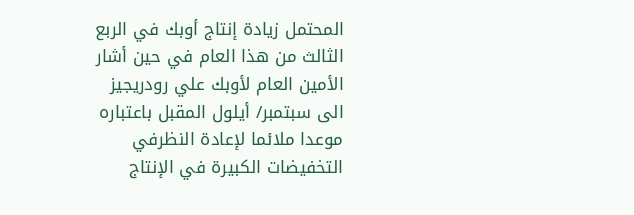المحتمل زيادة إنتاج أوبك في الربع الثالث من هذا العام في حين أشار الأمين العام لأوبك علي رودريجيز الى سبتمبر/ أيلول المقبل باعتباره موعدا ملائما لإعادة النظرفي التخفيضات الكبيرة في الإنتاج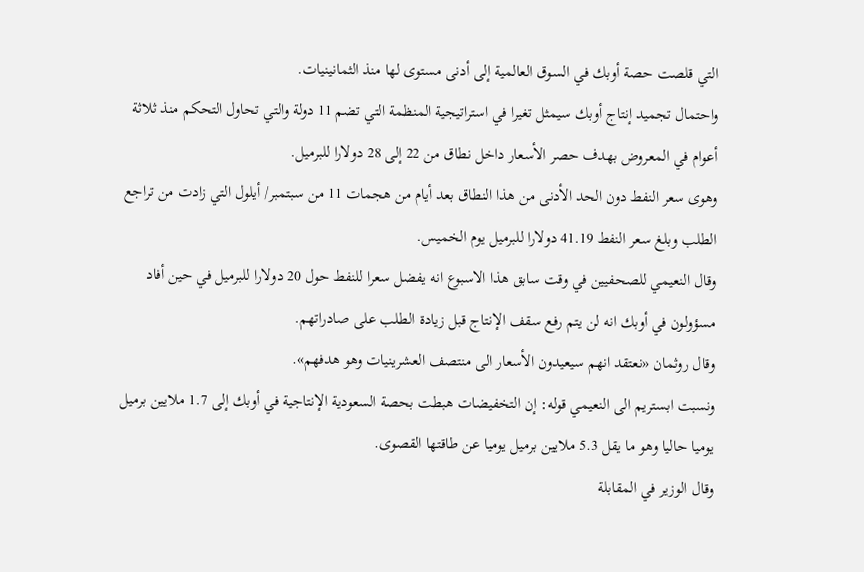التي قلصت حصة أوبك في السوق العالمية إلى أدنى مستوى لها منذ الثمانينيات.
واحتمال تجميد إنتاج أوبك سيمثل تغيرا في استراتيجية المنظمة التي تضم 11 دولة والتي تحاول التحكم منذ ثلاثة أعوام في المعروض بهدف حصر الأسعار داخل نطاق من 22 إلى 28 دولارا للبرميل.
وهوى سعر النفط دون الحد الأدنى من هذا النطاق بعد أيام من هجمات 11 من سبتمبر/ أيلول التي زادت من تراجع الطلب وبلغ سعر النفط 41.19 دولارا للبرميل يوم الخميس.
وقال النعيمي للصحفيين في وقت سابق هذا الاسبوع انه يفضل سعرا للنفط حول 20 دولارا للبرميل في حين أفاد مسؤولون في أوبك انه لن يتم رفع سقف الإنتاج قبل زيادة الطلب على صادراتهم.
وقال روثمان «نعتقد انهم سيعيدون الأسعار الى منتصف العشرينيات وهو هدفهم».
ونسبت ابستريم الى النعيمي قوله: إن التخفيضات هبطت بحصة السعودية الإنتاجية في أوبك إلى 1.7 ملايين برميل يوميا حاليا وهو ما يقل 5.3 ملايين برميل يوميا عن طاقتها القصوى.
وقال الوزير في المقابلة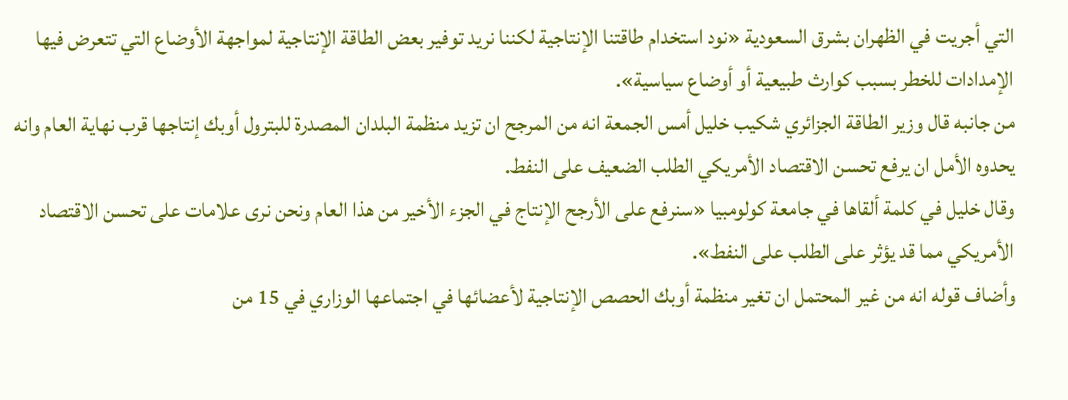التي أجريت في الظهران بشرق السعودية «نود استخدام طاقتنا الإنتاجية لكننا نريد توفير بعض الطاقة الإنتاجية لمواجهة الأوضاع التي تتعرض فيها الإمدادات للخطر بسبب كوارث طبيعية أو أوضاع سياسية».
من جانبه قال وزير الطاقة الجزائري شكيب خليل أمس الجمعة انه من المرجح ان تزيد منظمة البلدان المصدرة للبترول أوبك إنتاجها قرب نهاية العام وانه يحدوه الأمل ان يرفع تحسن الاقتصاد الأمريكي الطلب الضعيف على النفط.
وقال خليل في كلمة ألقاها في جامعة كولومبيا «سنرفع على الأرجح الإنتاج في الجزء الأخير من هذا العام ونحن نرى علامات على تحسن الاقتصاد الأمريكي مما قد يؤثر على الطلب على النفط».
وأضاف قوله انه من غير المحتمل ان تغير منظمة أوبك الحصص الإنتاجية لأعضائها في اجتماعها الوزاري في 15 من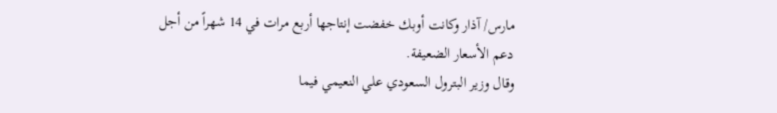مارس/ آذار وكانت أوبك خفضت إنتاجها أربع مرات في 14 شهراً من أجل دعم الأسعار الضعيفة.
وقال وزير البترول السعودي علي النعيمي فيما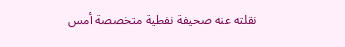نقلته عنه صحيفة نفطية متخصصة أمس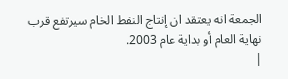الجمعة انه يعتقد ان إنتاج النفط الخام سيرتفع قرب نهاية العام أو بداية عام 2003.
|